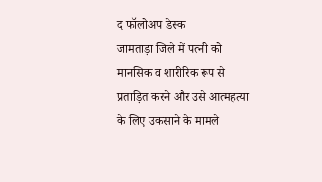द फॉलोअप डेस्क
जामताड़ा जिले में पत्नी को मानसिक व शारीरिक रूप से प्रताड़ित करने और उसे आत्महत्या के लिए उकसाने के मामले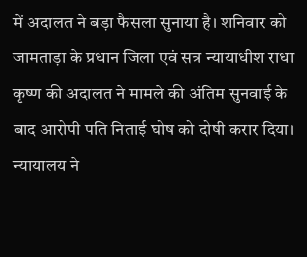में अदालत ने बड़ा फैसला सुनाया है। शनिवार को जामताड़ा के प्रधान जिला एवं सत्र न्यायाधीश राधा कृष्ण की अदालत ने मामले की अंतिम सुनवाई के बाद आरोपी पति निताई घोष को दोषी करार दिया। न्यायालय ने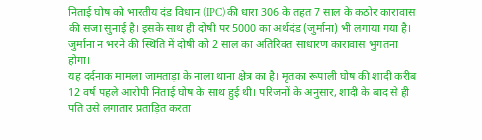निताई घोष को भारतीय दंड विधान (IPC) की धारा 306 के तहत 7 साल के कठोर कारावास की सजा सुनाई है। इसके साथ ही दोषी पर 5000 का अर्थदंड (जुर्माना) भी लगाया गया है। जुर्माना न भरने की स्थिति में दोषी को 2 साल का अतिरिक्त साधारण कारावास भुगतना होगा।
यह दर्दनाक मामला जामताड़ा के नाला थाना क्षेत्र का है। मृतका रूपाली घोष की शादी करीब 12 वर्ष पहले आरोपी निताई घोष के साथ हुई थी। परिजनों के अनुसार, शादी के बाद से ही पति उसे लगातार प्रताड़ित करता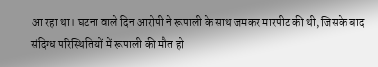आ रहा था। घटना वाले दिन आरोपी ने रूपाली के साथ जमकर मारपीट की थी, जिसके बाद संदिग्ध परिस्थितियों में रूपाली की मौत हो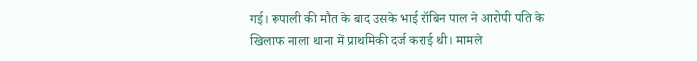गई। रूपाली की मौत के बाद उसके भाई रॉबिन पाल ने आरोपी पति के खिलाफ नाला थाना में प्राथमिकी दर्ज कराई थी। मामले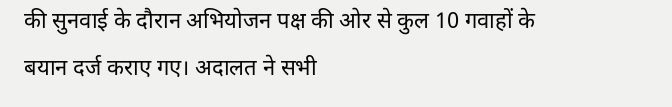की सुनवाई के दौरान अभियोजन पक्ष की ओर से कुल 10 गवाहों के बयान दर्ज कराए गए। अदालत ने सभी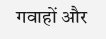गवाहों और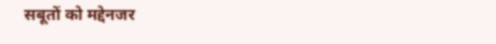सबूतों को मद्देनजर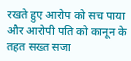रखते हुए आरोप को सच पाया और आरोपी पति को कानून के तहत सख्त सजा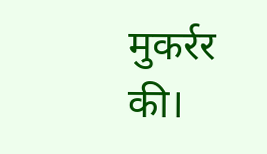मुकर्रर की।